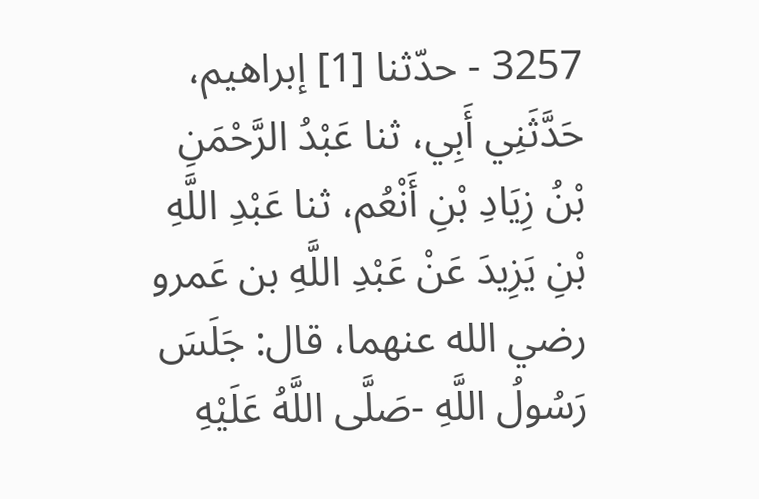3257 - حدّثنا [1] إبراهيم، حَدَّثَنِي أَبِي، ثنا عَبْدُ الرَّحْمَنِ بْنُ زِيَادِ بْنِ أَنْعُم، ثنا عَبْدِ اللَّهِ بْنِ يَزِيدَ عَنْ عَبْدِ اللَّهِ بن عَمرو رضي الله عنهما، قال: جَلَسَ رَسُولُ اللَّهِ -صَلَّى اللَّهُ عَلَيْهِ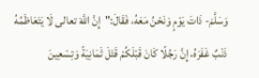وَسَلَّمَ- ذَاتَ يَوْمٍ وَنَحْنُ مَعَهُ، فَقَالَ:"إِنَّ اللَّهَ تعالى لَا يَتَعَاظَمُهُ ذَنْبٌ غَفَرَهُ، إِنَّ رَجُلًا كَانَ قَبْلَكُمْ قَتَلَ ثَمَانِيَةً وَتِسْعِينَ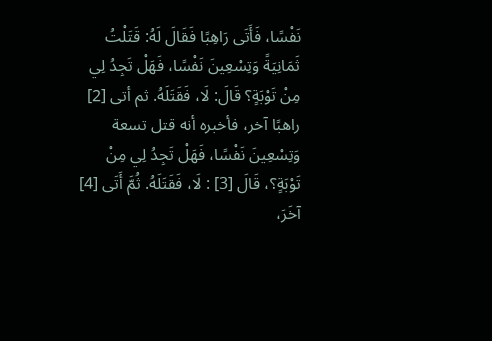نَفْسًا، فَأَتَى رَاهِبًا فَقَالَ لَهُ: قَتَلْتُ ثَمَانِيَةً وَتِسْعِينَ نَفْسًا، فَهَلْ تَجِدُ لِي مِنْ تَوْبَةٍ؟ قَالَ: لَا، فَقَتَلَهُ. ثم أتى [2] راهبًا آخر، فأخبره أنه قتل تسعة وَتِسْعِينَ نَفْسًا، فَهَلْ تَجِدُ لِي مِنْ تَوْبَةٍ؟، قَالَ [3] : لَا، فَقَتَلَهُ. ثُمَّ أَتَى [4] آخَرَ،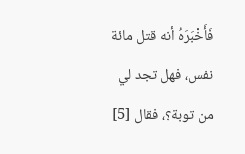فَأَخْبَرَهُ أنه قتل مائة نفس، فهل تجد لي من توبة؟، فقال [5]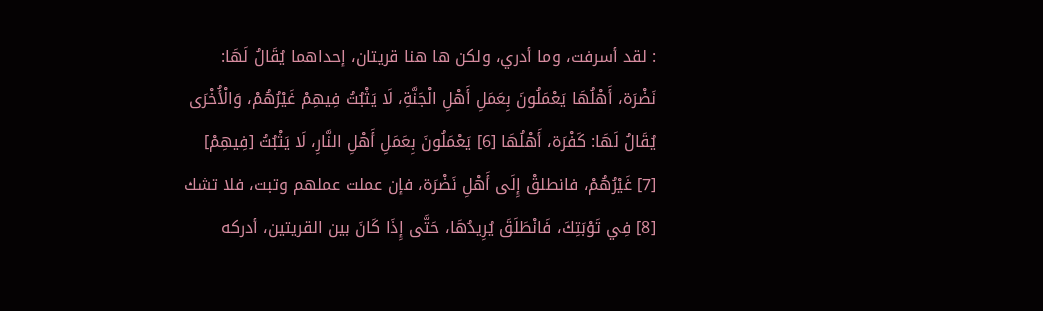: لقد أسرفت، وما أدري، ولكن ها هنا قريتان، إحداهما يُقَالُ لَهَا: نَضْرَة، أَهْلُهَا يَعْمَلُونَ بِعَمَلِ أَهْلِ الْجَنَّةِ، لَا يَثْبُتُ فِيهِمْ غَيْرُهُمْ، وَالْأُخْرَى يُقَالُ لَهَا: كَفْرَة، أَهْلُهَا [6] يَعْمَلُونَ بِعَمَلِ أَهْلِ النَّارِ، لَا يَثْبُتُ [فِيهِمْ] [7] غَيْرُهُمْ، فانطلقْ إِلَى أَهْلِ نَضْرَة، فإن عملت عملهم وتبت، فلا تشك [8] فِي تَوْبَتِكَ، فَانْطَلَقَ يُرِيدُهَا، حَتَّى إِذَا كَانَ بين القريتين، أدركه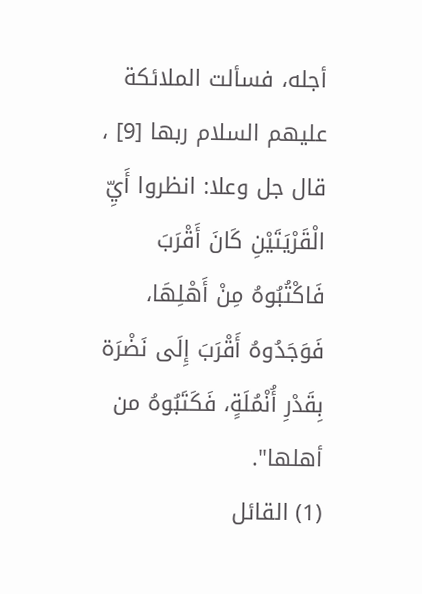أجله، فسألت الملائكة عليهم السلام ربها [9] ، قال جل وعلا: انظروا أَيِّ الْقَرْيَتَيْنِ كَانَ أَقْرَبَ فَاكْتُبُوهُ مِنْ أَهْلِهَا، فَوَجَدُوهُ أَقْرَبَ إِلَى نَضْرَة بِقَدْرِ أُنْمُلَةٍ، فَكَتَبُوهُ من أهلها".
(1) القائل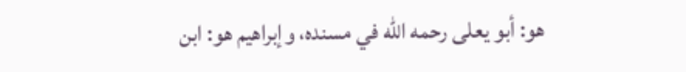هو: أبو يعلى رحمه الله في مسنده، وإبراهيم هو: ابن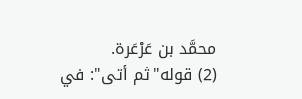محمَّد بن عَرْعَرة.
(2) قوله"ثم أتى": في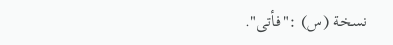نسخة (س) :"فأتى".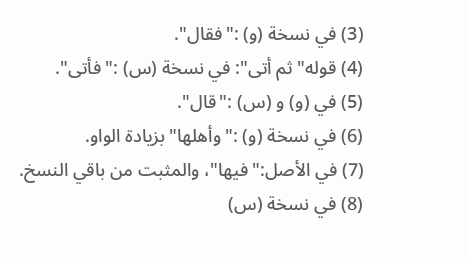(3) في نسخة (و) :"فقال".
(4) قوله"ثم أتى": في نسخة (س) :"فأتى".
(5) في (و) و (س) :"قال".
(6) في نسخة (و) :"وأهلها"بزيادة الواو.
(7) في الأصل:"فيها"، والمثبت من باقي النسخ.
(8) في نسخة (س)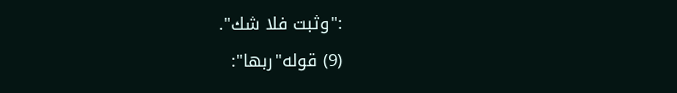:"وثبت فلا شك".
(9) قوله"ربها":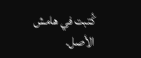كُتبت في هامش الأصل.